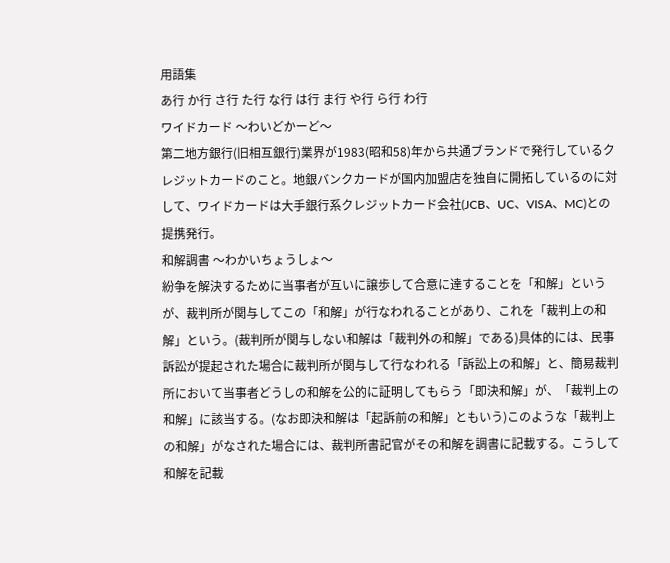用語集
あ行 か行 さ行 た行 な行 は行 ま行 や行 ら行 わ行
ワイドカード 〜わいどかーど〜
第二地方銀行(旧相互銀行)業界が1983(昭和58)年から共通ブランドで発行しているクレジットカードのこと。地銀バンクカードが国内加盟店を独自に開拓しているのに対して、ワイドカードは大手銀行系クレジットカード会社(JCB、UC、VISA、MC)との提携発行。
和解調書 〜わかいちょうしょ〜
紛争を解決するために当事者が互いに譲歩して合意に達することを「和解」というが、裁判所が関与してこの「和解」が行なわれることがあり、これを「裁判上の和解」という。(裁判所が関与しない和解は「裁判外の和解」である)具体的には、民事訴訟が提起された場合に裁判所が関与して行なわれる「訴訟上の和解」と、簡易裁判所において当事者どうしの和解を公的に証明してもらう「即決和解」が、「裁判上の和解」に該当する。(なお即決和解は「起訴前の和解」ともいう)このような「裁判上の和解」がなされた場合には、裁判所書記官がその和解を調書に記載する。こうして和解を記載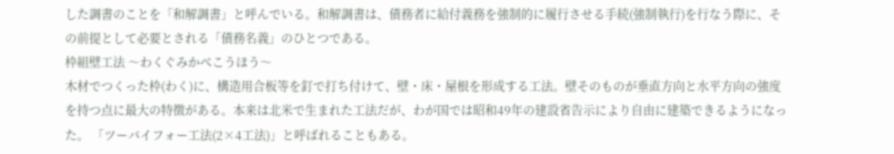した調書のことを「和解調書」と呼んでいる。和解調書は、債務者に給付義務を強制的に履行させる手続(強制執行)を行なう際に、その前提として必要とされる「債務名義」のひとつである。
枠組壁工法 〜わくぐみかべこうほう〜
木材でつくった枠(わく)に、構造用合板等を釘で打ち付けて、壁・床・屋根を形成する工法。壁そのものが垂直方向と水平方向の強度を持つ点に最大の特徴がある。本来は北米で生まれた工法だが、わが国では昭和49年の建設省告示により自由に建築できるようになった。 「ツーバイフォー工法(2×4工法)」と呼ばれることもある。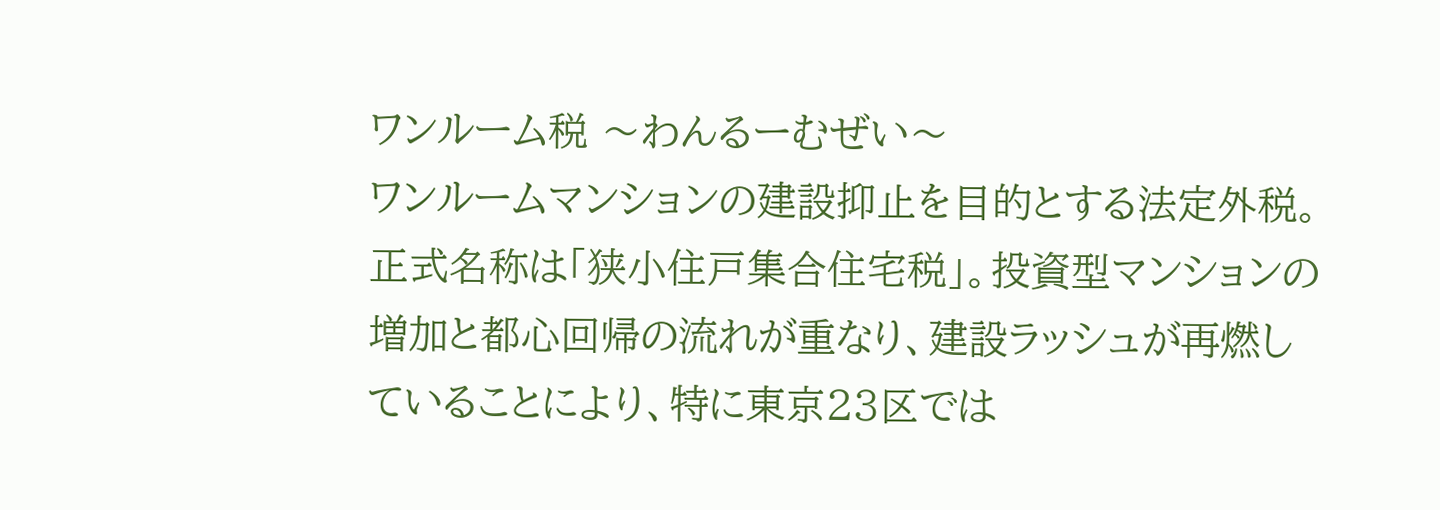ワンルーム税 〜わんるーむぜい〜
ワンルームマンションの建設抑止を目的とする法定外税。正式名称は「狭小住戸集合住宅税」。投資型マンションの増加と都心回帰の流れが重なり、建設ラッシュが再燃していることにより、特に東京23区では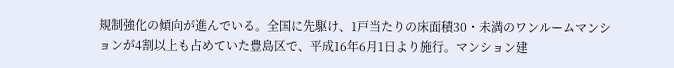規制強化の傾向が進んでいる。全国に先駆け、1戸当たりの床面積30・未満のワンルームマンションが4割以上も占めていた豊島区で、平成16年6月1日より施行。マンション建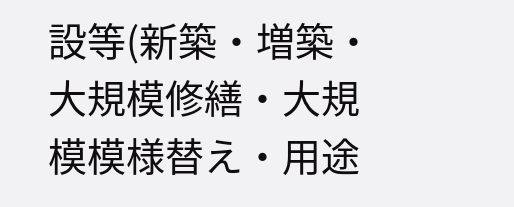設等(新築・増築・大規模修繕・大規模模様替え・用途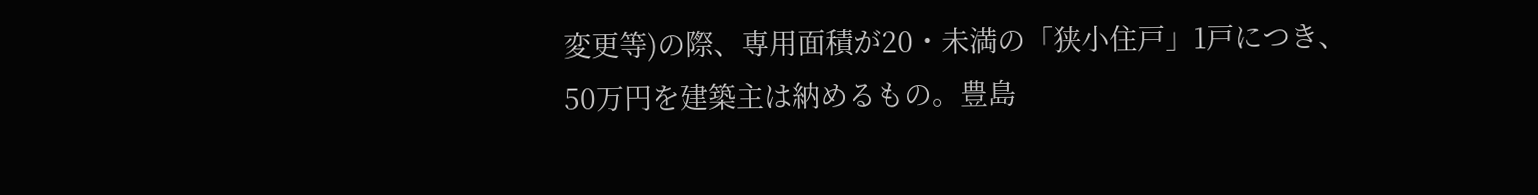変更等)の際、専用面積が20・未満の「狭小住戸」1戸につき、50万円を建築主は納めるもの。豊島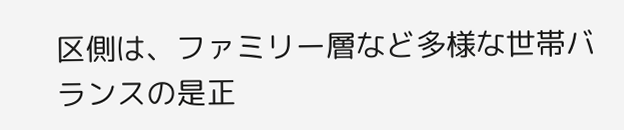区側は、ファミリー層など多様な世帯バランスの是正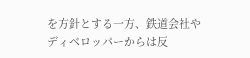を方針とする一方、鉄道会社やディベロッパーからは反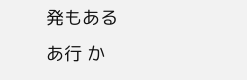発もある
あ行 か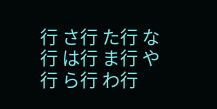行 さ行 た行 な行 は行 ま行 や行 ら行 わ行